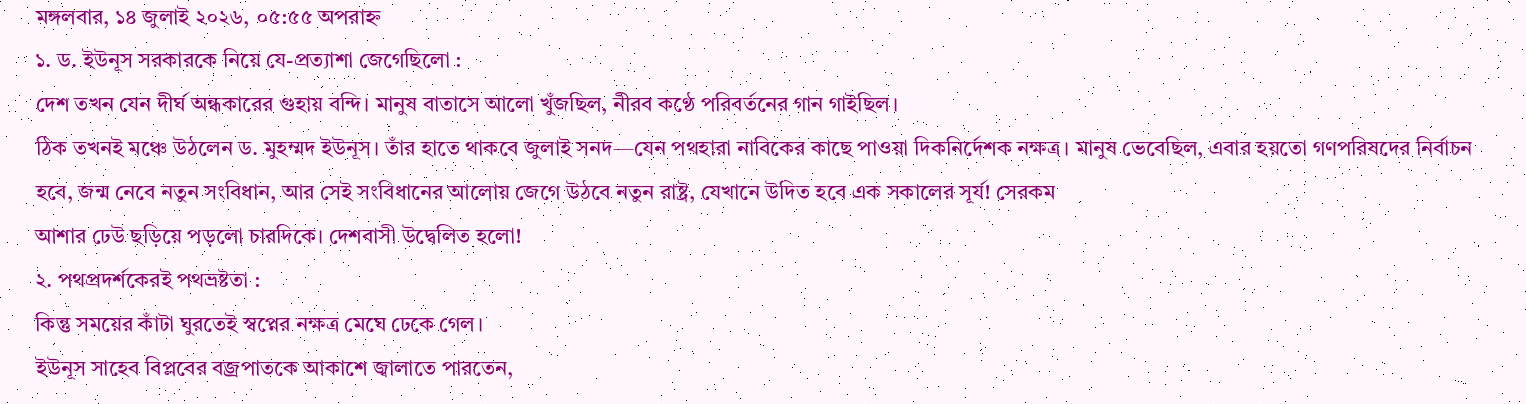মঙ্গলবার, ১৪ জুলাই ২০২৬, ০৫:৫৫ অপরাহ্ন
১. ড. ইউনূস সরকারকে নিয়ে যে-প্রত্যাশা জেগেছিলো :
দেশ তখন যেন দীর্ঘ অন্ধকারের গুহায় বন্দি। মানুষ বাতাসে আলো খুঁজছিল, নীরব কণ্ঠে পরিবর্তনের গান গাইছিল।
ঠিক তখনই মঞ্চে উঠলেন ড. মুহম্মদ ইউনূস। তাঁর হাতে থাকবে জুলাই সনদ—যেন পথহারা নাবিকের কাছে পাওয়া দিকনির্দেশক নক্ষত্র। মানুষ ভেবেছিল, এবার হয়তো গণপরিষদের নির্বাচন হবে, জন্ম নেবে নতুন সংবিধান, আর সেই সংবিধানের আলোয় জেগে উঠবে নতুন রাষ্ট্র, যেখানে উদিত হবে এক সকালের সূর্য! সেরকম
আশার ঢেউ ছড়িয়ে পড়লো চারদিকে। দেশবাসী উদ্বেলিত হলো!
২. পথপ্রদর্শকেরই পথভ্রষ্টতা :
কিন্তু সময়ের কাঁটা ঘুরতেই স্বপ্নের নক্ষত্র মেঘে ঢেকে গেল।
ইউনূস সাহেব বিপ্লবের বজ্রপাতকে আকাশে জ্বালাতে পারতেন,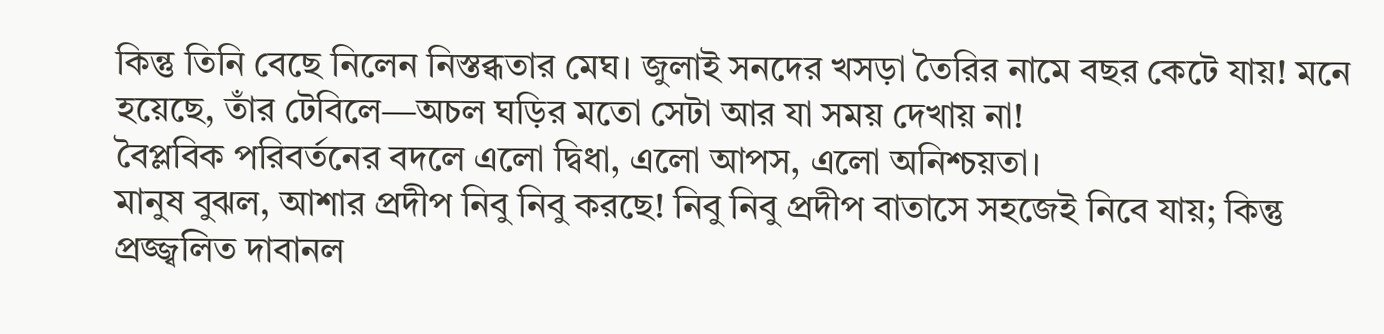কিন্তু তিনি বেছে নিলেন নিস্তব্ধতার মেঘ। জুলাই সনদের খসড়া তৈরির নামে বছর কেটে যায়! মনে হয়েছে, তাঁর টেবিলে—অচল ঘড়ির মতো সেটা আর যা সময় দেখায় না!
বৈপ্লবিক পরিবর্তনের বদলে এলো দ্বিধা, এলো আপস, এলো অনিশ্চয়তা।
মানুষ বুঝল, আশার প্রদীপ নিবু নিবু করছে! নিবু নিবু প্রদীপ বাতাসে সহজেই নিবে যায়; কিন্তু প্রজ্জ্বলিত দাবানল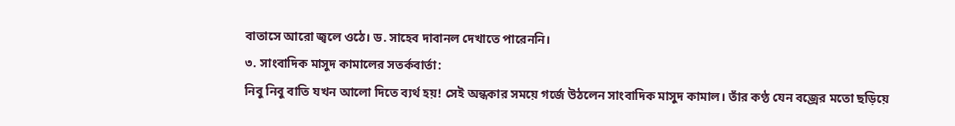বাতাসে আরো জ্বলে ওঠে। ড. সাহেব দাবানল দেখাতে পারেননি।
৩. সাংবাদিক মাসুদ কামালের সতর্কবার্তা:
নিবু নিবু বাতি যখন আলো দিতে ব্যর্থ হয়! সেই অন্ধকার সময়ে গর্জে উঠলেন সাংবাদিক মাসুদ কামাল। তাঁর কণ্ঠ যেন বজ্রের মতো ছড়িয়ে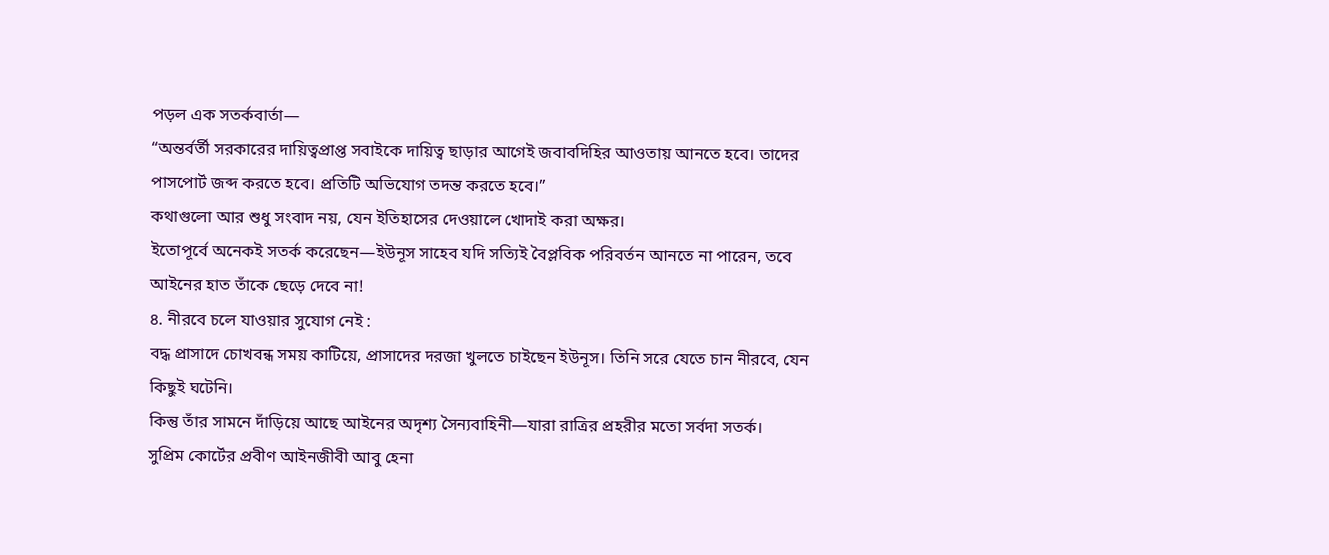পড়ল এক সতর্কবার্তা—
“অন্তর্বর্তী সরকারের দায়িত্বপ্রাপ্ত সবাইকে দায়িত্ব ছাড়ার আগেই জবাবদিহির আওতায় আনতে হবে। তাদের পাসপোর্ট জব্দ করতে হবে। প্রতিটি অভিযোগ তদন্ত করতে হবে।”
কথাগুলো আর শুধু সংবাদ নয়, যেন ইতিহাসের দেওয়ালে খোদাই করা অক্ষর।
ইতোপূর্বে অনেকই সতর্ক করেছেন—ইউনূস সাহেব যদি সত্যিই বৈপ্লবিক পরিবর্তন আনতে না পারেন, তবে আইনের হাত তাঁকে ছেড়ে দেবে না!
৪. নীরবে চলে যাওয়ার সুযোগ নেই :
বদ্ধ প্রাসাদে চোখবন্ধ সময় কাটিয়ে, প্রাসাদের দরজা খুলতে চাইছেন ইউনূস। তিনি সরে যেতে চান নীরবে, যেন কিছুই ঘটেনি।
কিন্তু তাঁর সামনে দাঁড়িয়ে আছে আইনের অদৃশ্য সৈন্যবাহিনী—যারা রাত্রির প্রহরীর মতো সর্বদা সতর্ক।
সুপ্রিম কোর্টের প্রবীণ আইনজীবী আবু হেনা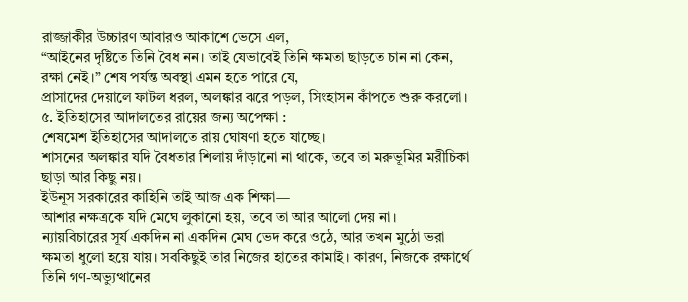রাজ্জাকীর উচ্চারণ আবারও আকাশে ভেসে এল,
“আইনের দৃষ্টিতে তিনি বৈধ নন। তাই যেভাবেই তিনি ক্ষমতা ছাড়তে চান না কেন, রক্ষা নেই।” শেষ পর্যন্ত অবস্থা এমন হতে পারে যে,
প্রাসাদের দেয়ালে ফাটল ধরল, অলঙ্কার ঝরে পড়ল, সিংহাসন কাঁপতে শুরু করলো।
৫. ইতিহাসের আদালতের রায়ের জন্য অপেক্ষা :
শেষমেশ ইতিহাসের আদালতে রায় ঘোষণা হতে যাচ্ছে।
শাসনের অলঙ্কার যদি বৈধতার শিলায় দাঁড়ানো না থাকে, তবে তা মরুভূমির মরীচিকা ছাড়া আর কিছু নয়।
ইউনূস সরকারের কাহিনি তাই আজ এক শিক্ষা—
আশার নক্ষত্রকে যদি মেঘে লুকানো হয়, তবে তা আর আলো দেয় না।
ন্যায়বিচারের সূর্য একদিন না একদিন মেঘ ভেদ করে ওঠে, আর তখন মুঠো ভরা ক্ষমতা ধুলো হয়ে যায়। সবকিছুই তার নিজের হাতের কামাই। কারণ, নিজকে রক্ষার্থে তিনি গণ-অভ্যুত্থানের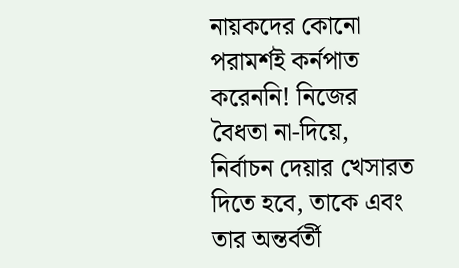নায়কদের কোনো পরামর্শই কর্নপাত করেননি! নিজের বৈধতা না-দিয়ে, নির্বাচন দেয়ার খেসারত দিতে হবে, তাকে এবং তার অন্তর্বর্তী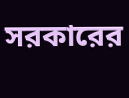সরকারের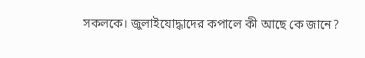সকলকে। জুলাইযোদ্ধাদের কপালে কী আছে কে জানে?